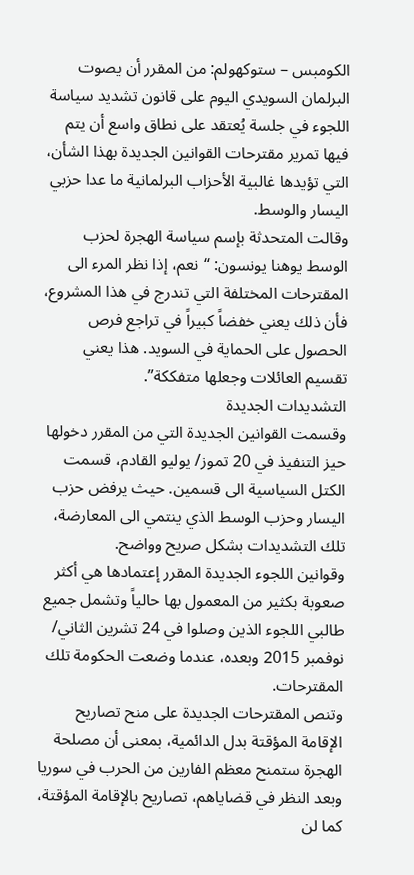الكومبس – ستوكهولم: من المقرر أن يصوت البرلمان السويدي اليوم على قانون تشديد سياسة اللجوء في جلسة يُعتقد على نطاق واسع أن يتم فيها تمرير مقترحات القوانين الجديدة بهذا الشأن، التي تؤيدها غالبية الأحزاب البرلمانية ما عدا حزبي اليسار والوسط.
وقالت المتحدثة بإسم سياسة الهجرة لحزب الوسط يوهنا يونسون: “نعم، إذا نظر المرء الى المقترحات المختلفة التي تندرج في هذا المشروع، فأن ذلك يعني خفضاً كبيراً في تراجع فرص الحصول على الحماية في السويد. هذا يعني تقسيم العائلات وجعلها متفككة”.
التشديدات الجديدة
وقسمت القوانين الجديدة التي من المقرر دخولها حيز التنفيذ في 20 تموز/ يوليو القادم، قسمت الكتل السياسية الى قسمين. حيث يرفض حزب اليسار وحزب الوسط الذي ينتمي الى المعارضة، تلك التشديدات بشكل صريح وواضح.
وقوانين اللجوء الجديدة المقرر إعتمادها هي أكثر صعوبة بكثير من المعمول بها حالياً وتشمل جميع طالبي اللجوء الذين وصلوا في 24 تشرين الثاني/ نوفمبر 2015 وبعده، عندما وضعت الحكومة تلك المقترحات.
وتنص المقترحات الجديدة على منح تصاريح الإقامة المؤقتة بدل الدائمية، بمعنى أن مصلحة الهجرة ستمنح معظم الفارين من الحرب في سوريا وبعد النظر في قضاياهم، تصاريح بالإقامة المؤقتة، كما لن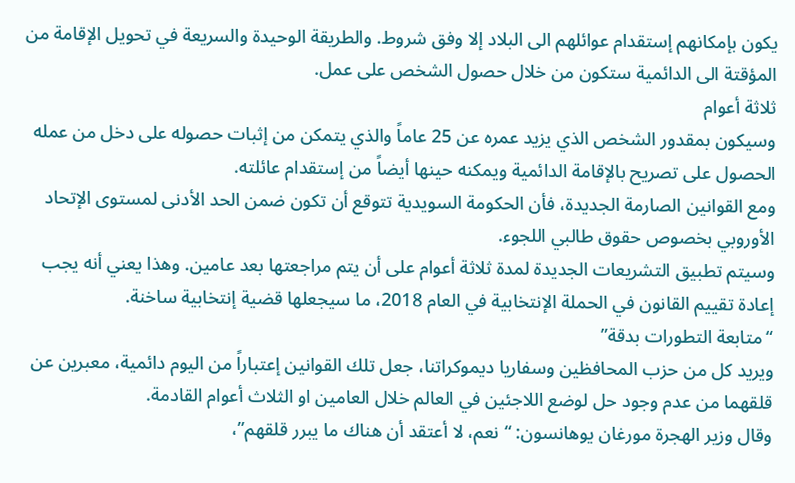يكون بإمكانهم إستقدام عوائلهم الى البلاد إلا وفق شروط. والطريقة الوحيدة والسريعة في تحويل الإقامة من المؤقتة الى الدائمية ستكون من خلال حصول الشخص على عمل.
ثلاثة أعوام
وسيكون بمقدور الشخص الذي يزيد عمره عن 25 عاماً والذي يتمكن من إثبات حصوله على دخل من عمله الحصول على تصريح بالإقامة الدائمية ويمكنه حينها أيضاً من إستقدام عائلته.
ومع القوانين الصارمة الجديدة، فأن الحكومة السويدية تتوقع أن تكون ضمن الحد الأدنى لمستوى الإتحاد الأوروبي بخصوص حقوق طالبي اللجوء.
وسيتم تطبيق التشريعات الجديدة لمدة ثلاثة أعوام على أن يتم مراجعتها بعد عامين. وهذا يعني أنه يجب إعادة تقييم القانون في الحملة الإنتخابية في العام 2018، ما سيجعلها قضية إنتخابية ساخنة.
“متابعة التطورات بدقة”
ويريد كل من حزب المحافظين وسفاريا ديموكراتنا، جعل تلك القوانين إعتباراً من اليوم دائمية، معبرين عن قلقهما من عدم وجود حل لوضع اللاجئين في العالم خلال العامين او الثلاث أعوام القادمة.
وقال وزير الهجرة مورغان يوهانسون: “نعم، لا أعتقد أن هناك ما يبرر قلقهم”،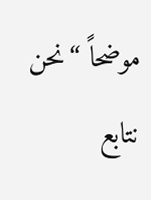موضحاً “نحن نتابع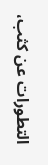التطورات عن كثب،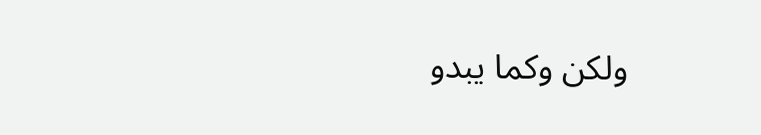ولكن وكما يبدو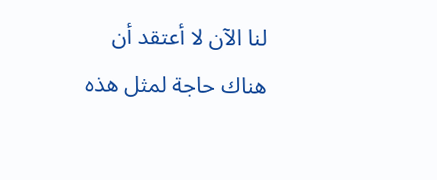لنا الآن لا أعتقد أن هناك حاجة لمثل هذه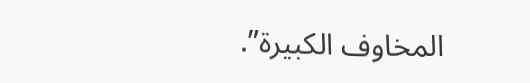المخاوف الكبيرة”.